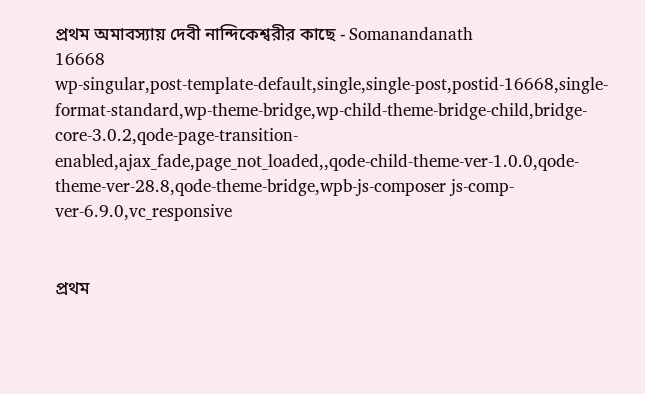প্রথম অমাবস্যায় দেবী নান্দিকেশ্বরীর কাছে - Somanandanath
16668
wp-singular,post-template-default,single,single-post,postid-16668,single-format-standard,wp-theme-bridge,wp-child-theme-bridge-child,bridge-core-3.0.2,qode-page-transition-enabled,ajax_fade,page_not_loaded,,qode-child-theme-ver-1.0.0,qode-theme-ver-28.8,qode-theme-bridge,wpb-js-composer js-comp-ver-6.9.0,vc_responsive


প্রথম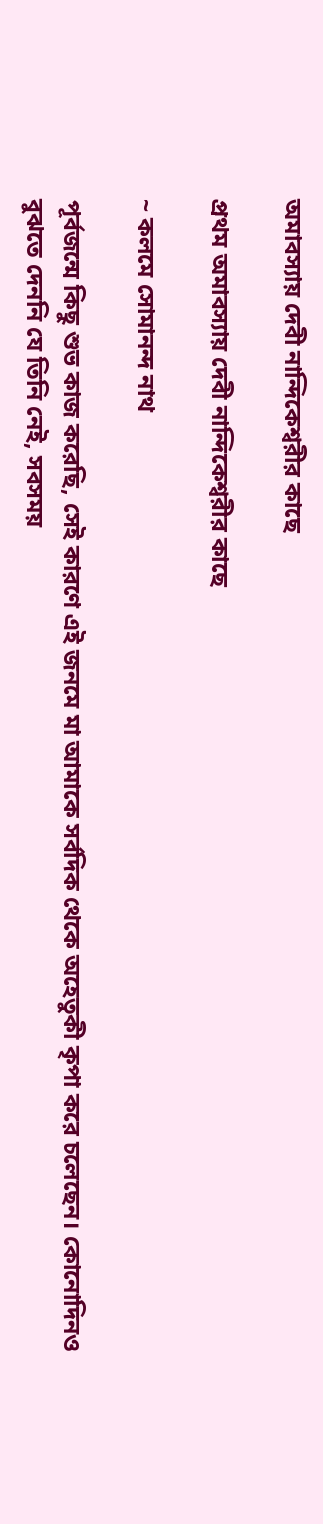অমাবস্যায় দেবী নান্দিকেশ্বরীর কাছে

প্রথম অমাবস্যায় দেবী নান্দিকেশ্বরীর কাছে

~ কলমে সোমানন্দ নাথ

পূর্বজন্মে কিছু শুভ কাজ করেছি, সেই কারণে এই জনমে মা আমাকে সর্বদিক থেকে অহেতুকী কৃপা করে চলেছেন। কোনোদিনও বুঝতে দেননি যে তিনি নেই, সবসময়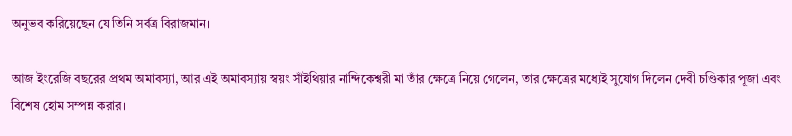অনুভব করিয়েছেন যে তিনি সর্বত্র বিরাজমান।

আজ ইংরেজি বছরের প্রথম অমাবস্যা, আর এই অমাবস্যায় স্বয়ং সাঁইথিয়ার নান্দিকেশ্বরী মা তাঁর ক্ষেত্রে নিয়ে গেলেন, তার ক্ষেত্রের মধ্যেই সুযোগ দিলেন দেবী চণ্ডিকার পূজা এবং বিশেষ হোম সম্পন্ন করার।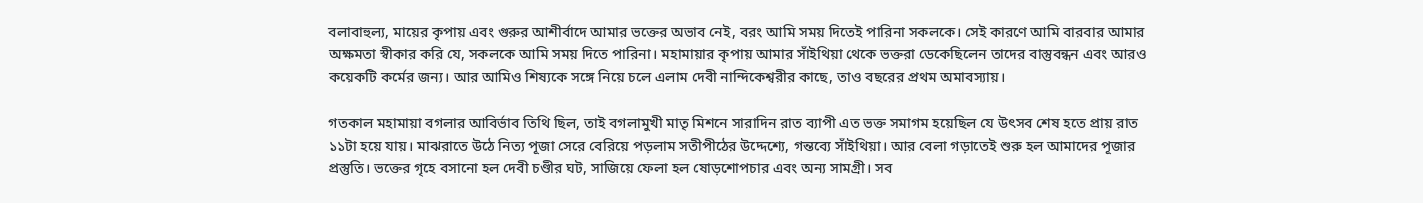বলাবাহুল্য, মায়ের কৃপায় এবং গুরুর আশীর্বাদে আমার ভক্তের অভাব নেই, বরং আমি সময় দিতেই পারিনা সকলকে। সেই কারণে আমি বারবার আমার অক্ষমতা স্বীকার করি যে, সকলকে আমি সময় দিতে পারিনা। মহামায়ার কৃপায় আমার সাঁইথিয়া থেকে ভক্তরা ডেকেছিলেন তাদের বাস্তুবন্ধন এবং আরও কয়েকটি কর্মের জন্য। আর আমিও শিষ্যকে সঙ্গে নিয়ে চলে এলাম দেবী নান্দিকেশ্বরীর কাছে, তাও বছরের প্রথম অমাবস্যায়।

গতকাল মহামায়া বগলার আবির্ভাব তিথি ছিল, তাই বগলামুখী মাতৃ মিশনে সারাদিন রাত ব্যাপী এত ভক্ত সমাগম হয়েছিল যে উৎসব শেষ হতে প্রায় রাত ১১টা হয়ে যায়। মাঝরাতে উঠে নিত্য পূজা সেরে বেরিয়ে পড়লাম সতীপীঠের উদ্দেশ্যে, গন্তব্যে সাঁইথিয়া। আর বেলা গড়াতেই শুরু হল আমাদের পূজার প্রস্তুতি। ভক্তের গৃহে বসানো হল দেবী চণ্ডীর ঘট, সাজিয়ে ফেলা হল ষোড়শোপচার এবং অন্য সামগ্রী। সব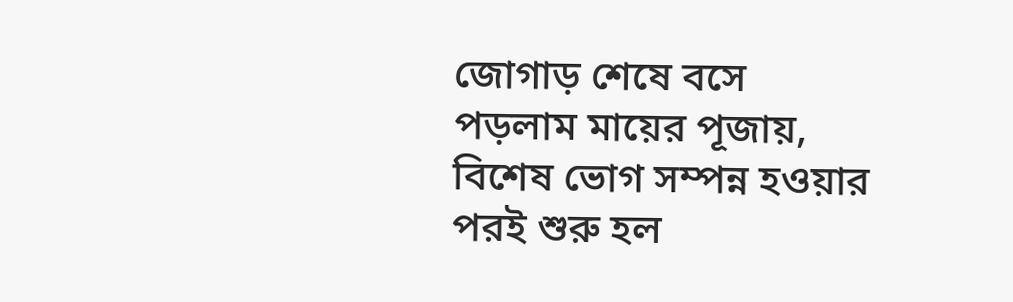জোগাড় শেষে বসে পড়লাম মায়ের পূজায়, বিশেষ ভোগ সম্পন্ন হওয়ার পরই শুরু হল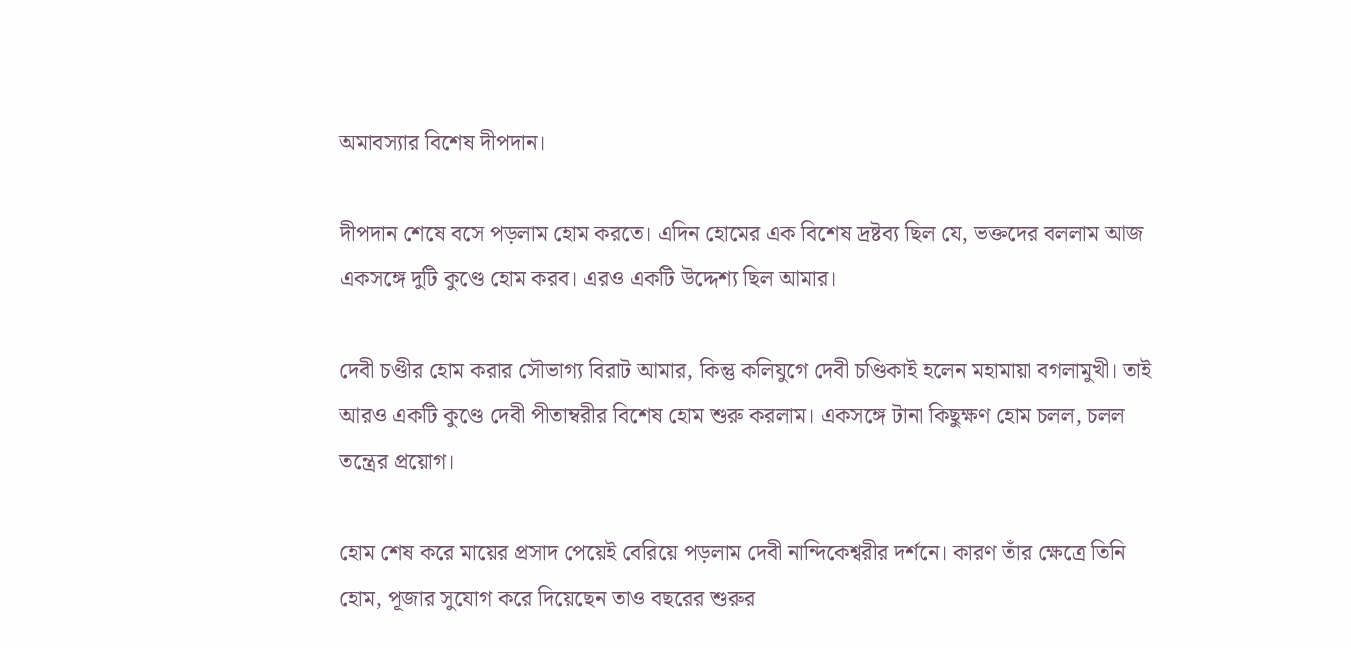অমাবস্যার বিশেষ দীপদান।

দীপদান শেষে বসে পড়লাম হোম করতে। এদিন হোমের এক বিশেষ দ্রষ্টব্য ছিল যে, ভক্তদের বললাম আজ একসঙ্গে দুটি কুণ্ডে হোম করব। এরও একটি উদ্দেশ্য ছিল আমার।

দেবী চণ্ডীর হোম করার সৌভাগ্য বিরাট আমার, কিন্তু কলিযুগে দেবী চণ্ডিকাই হলেন মহামায়া বগলামুখী। তাই আরও একটি কুণ্ডে দেবী পীতাম্বরীর বিশেষ হোম শুরু করলাম। একসঙ্গে টানা কিছুক্ষণ হোম চলল, চলল তন্ত্রের প্রয়োগ।

হোম শেষ করে মায়ের প্রসাদ পেয়েই বেরিয়ে পড়লাম দেবী নান্দিকেশ্বরীর দর্শনে। কারণ তাঁর ক্ষেত্রে তিনি হোম, পূজার সুযোগ করে দিয়েছেন তাও বছরের শুরুর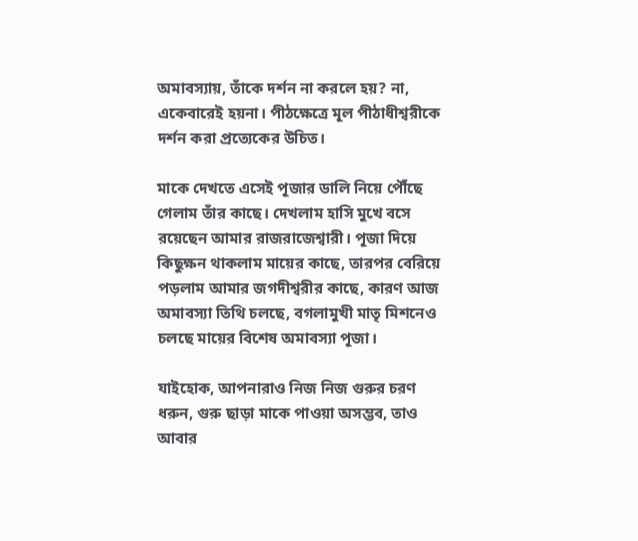অমাবস্যায়, তাঁকে দর্শন না করলে হয়? না, একেবারেই হয়না। পীঠক্ষেত্রে মূল পীঠাধীশ্বরীকে দর্শন করা প্রত্যেকের উচিত।

মাকে দেখতে এসেই পূজার ডালি নিয়ে পৌঁছে গেলাম তাঁর কাছে। দেখলাম হাসি মুখে বসে রয়েছেন আমার রাজরাজেশ্বারী। পূজা দিয়ে কিছুক্ষন থাকলাম মায়ের কাছে, তারপর বেরিয়ে পড়লাম আমার জগদীশ্বরীর কাছে, কারণ আজ অমাবস্যা তিথি চলছে, বগলামুখী মাতৃ মিশনেও চলছে মায়ের বিশেষ অমাবস্যা পূজা।

যাইহোক, আপনারাও নিজ নিজ গুরুর চরণ ধরুন, গুরু ছাড়া মাকে পাওয়া অসম্ভব, তাও আবার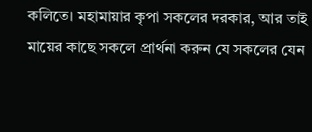কলিতে। মহামায়ার কৃপা সকলের দরকার, আর তাই মায়ের কাছে সকলে প্রার্থনা করুন যে সকলের যেন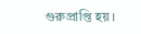গুরুপ্রাপ্তি হয়।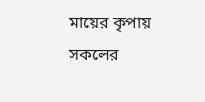মায়ের কৃপায় সকলের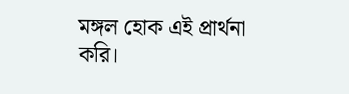মঙ্গল হোক এই প্রার্থনা করি।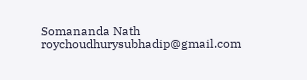Somananda Nath
roychoudhurysubhadip@gmail.com